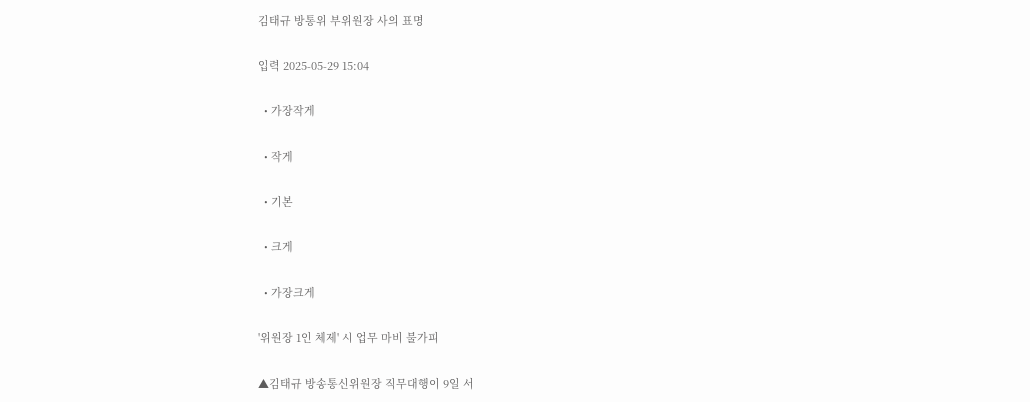김태규 방통위 부위원장 사의 표명

입력 2025-05-29 15:04

  • 가장작게

  • 작게

  • 기본

  • 크게

  • 가장크게

'위원장 1인 체제' 시 업무 마비 불가피

▲김태규 방송통신위원장 직무대행이 9일 서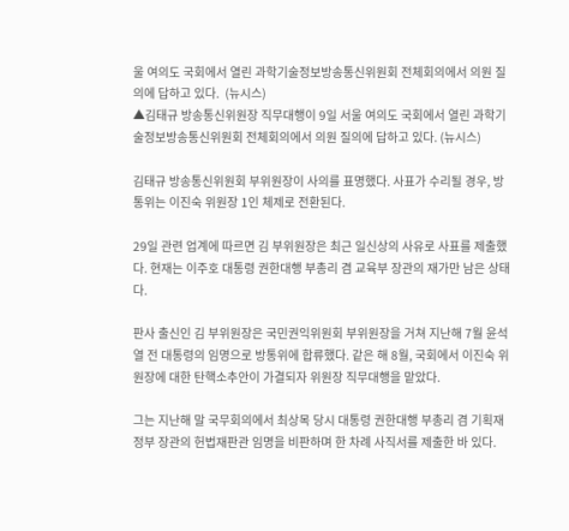울 여의도 국회에서 열린 과학기술정보방송통신위원회 전체회의에서 의원 질의에 답하고 있다.  (뉴시스)
▲김태규 방송통신위원장 직무대행이 9일 서울 여의도 국회에서 열린 과학기술정보방송통신위원회 전체회의에서 의원 질의에 답하고 있다. (뉴시스)

김태규 방송통신위원회 부위원장이 사의를 표명했다. 사표가 수리될 경우, 방통위는 이진숙 위원장 1인 체제로 전환된다.

29일 관련 업계에 따르면 김 부위원장은 최근 일신상의 사유로 사표를 제출했다. 현재는 이주호 대통령 권한대행 부총리 겸 교육부 장관의 재가만 남은 상태다.

판사 출신인 김 부위원장은 국민권익위원회 부위원장을 거쳐 지난해 7월 윤석열 전 대통령의 임명으로 방통위에 합류했다. 같은 해 8월, 국회에서 이진숙 위원장에 대한 탄핵소추안이 가결되자 위원장 직무대행을 맡았다.

그는 지난해 말 국무회의에서 최상목 당시 대통령 권한대행 부총리 겸 기획재정부 장관의 헌법재판관 임명을 비판하며 한 차례 사직서를 제출한 바 있다.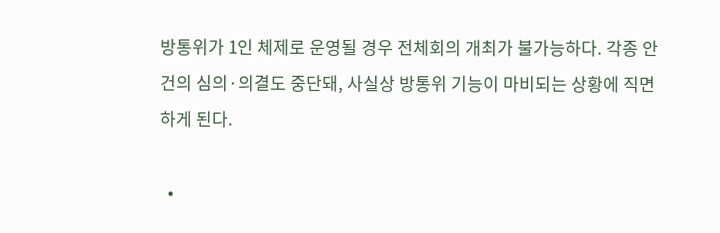방통위가 1인 체제로 운영될 경우 전체회의 개최가 불가능하다. 각종 안건의 심의·의결도 중단돼, 사실상 방통위 기능이 마비되는 상황에 직면하게 된다.

  •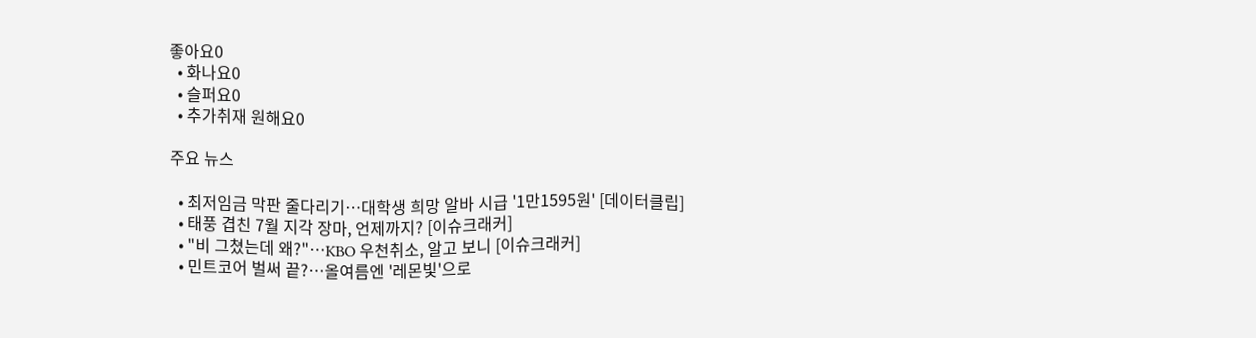좋아요0
  • 화나요0
  • 슬퍼요0
  • 추가취재 원해요0

주요 뉴스

  • 최저임금 막판 줄다리기…대학생 희망 알바 시급 '1만1595원' [데이터클립]
  • 태풍 겹친 7월 지각 장마, 언제까지? [이슈크래커]
  • "비 그쳤는데 왜?"⋯KBO 우천취소, 알고 보니 [이슈크래커]
  • 민트코어 벌써 끝?⋯올여름엔 '레몬빛'으로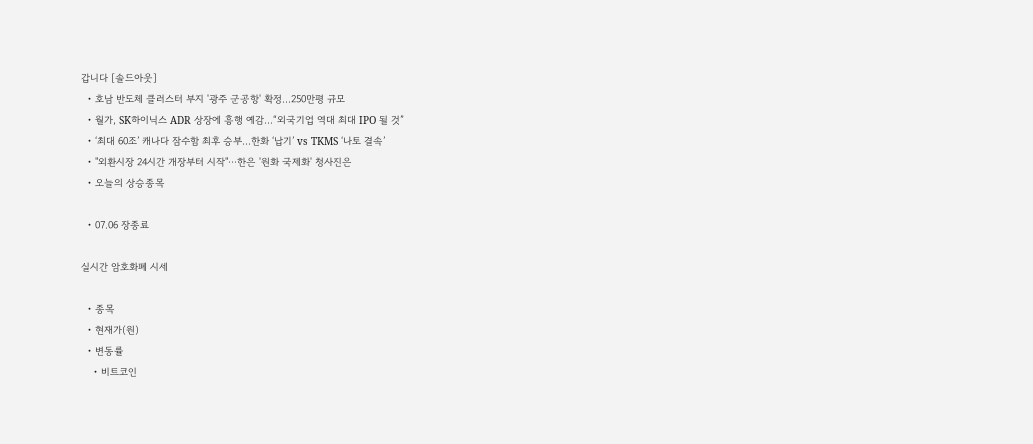갑니다 [솔드아웃]
  • 호남 반도체 클러스터 부지 '광주 군공항' 확정…250만평 규모
  • 월가, SK하이닉스 ADR 상장에 흥행 예감…“외국기업 역대 최대 IPO 될 것”
  • ‘최대 60조’ 캐나다 잠수함 최후 승부…한화 ‘납기’ vs TKMS ‘나토 결속’
  • "외환시장 24시간 개장부터 시작"⋯한은 '원화 국제화' 청사진은
  • 오늘의 상승종목

  • 07.06 장종료

실시간 암호화폐 시세

  • 종목
  • 현재가(원)
  • 변동률
    • 비트코인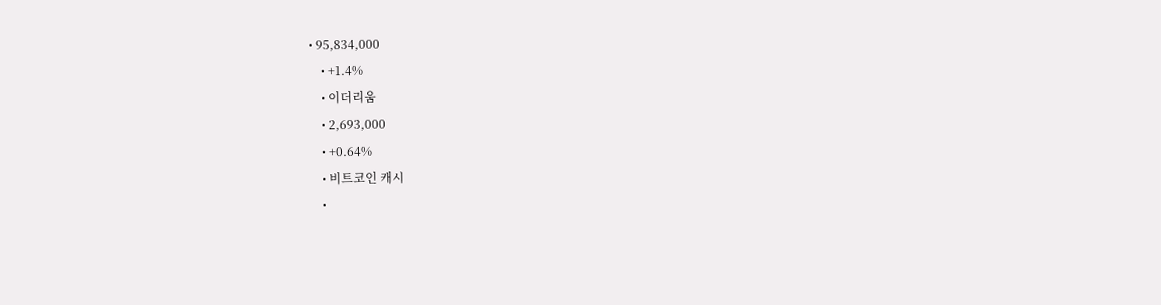• 95,834,000
    • +1.4%
    • 이더리움
    • 2,693,000
    • +0.64%
    • 비트코인 캐시
    •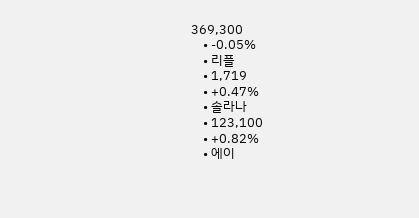369,300
    • -0.05%
    • 리플
    • 1,719
    • +0.47%
    • 솔라나
    • 123,100
    • +0.82%
    • 에이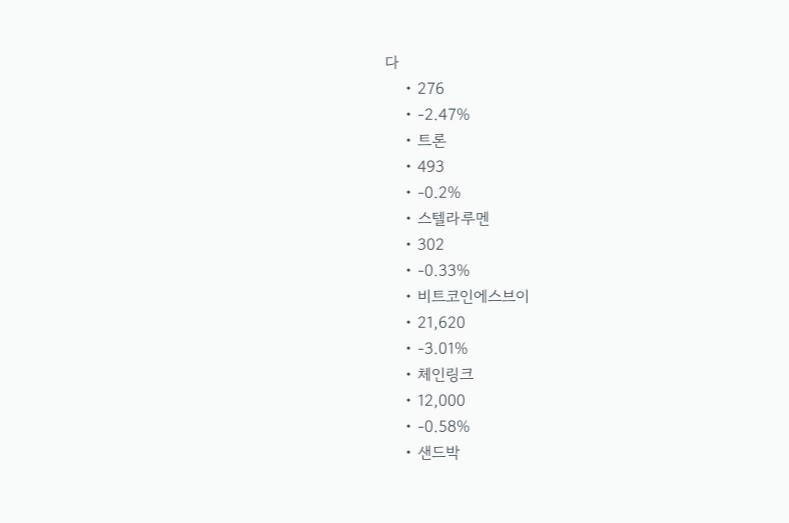다
    • 276
    • -2.47%
    • 트론
    • 493
    • -0.2%
    • 스텔라루멘
    • 302
    • -0.33%
    • 비트코인에스브이
    • 21,620
    • -3.01%
    • 체인링크
    • 12,000
    • -0.58%
    • 샌드박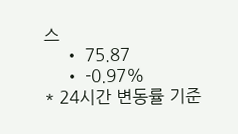스
    • 75.87
    • -0.97%
* 24시간 변동률 기준